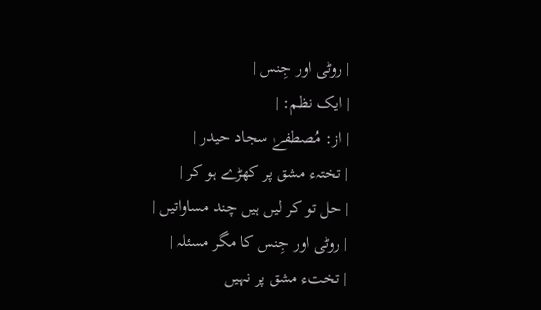| روٹی اور جِنس |
| ایک نظم: |
| از: مُصطفےٰ سجاد حیدر |
| تختہء مشق پر کھڑے ہو کر |
| حل تو کر لیں ہیں چند مساواتیں |
| روٹی اور جِنس کا مگر مسئلہ |
| تختء مشق پر نہیں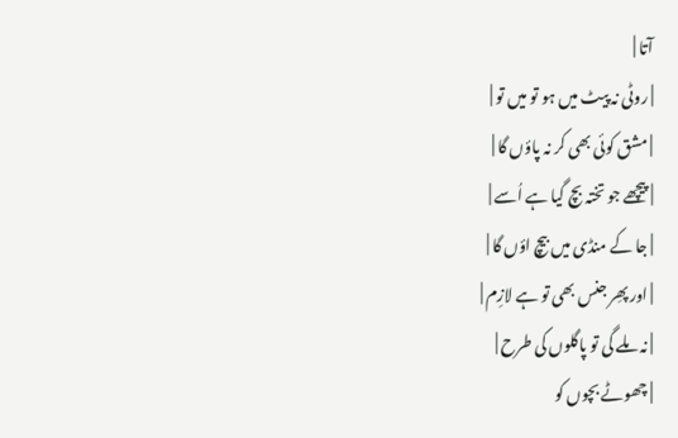آتا |
| روٹی نہ پیٹ میں ہو تو میں تو |
| مشق کوئی بھی کر نہ پاؤں گا |
| پیچھے جو تختہ بچ گیا ہے اُسے |
| جا کے منڈی میں بیچ اؤں گا |
| اور پھِر جنس بھی تو ہے لازِم |
| نہ ملے گی تو پاگلوں کی طرح |
| چھوٹے بچوں کو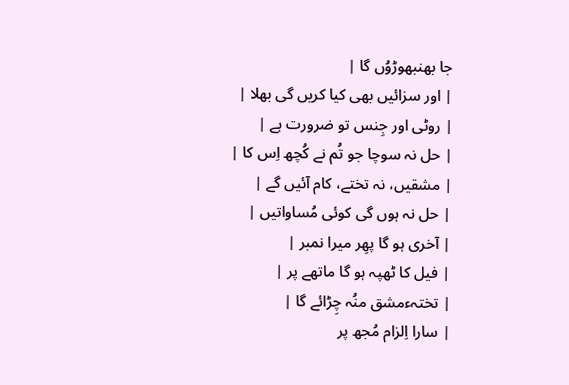جا بھنبھوڑوُں گا |
| اور سزائیں بھی کیا کریں گی بھلا |
| روٹی اور جِنس تو ضرورت ہے |
| حل نہ سوچا جو تُم نے کُچھ اِس کا |
| مشقیں، نہ تختے، کام آئیں گے |
| حل نہ ہوں گی کوئی مُساواتیں |
| آخری ہو گا پھِر میرا نمبر |
| فیل کا ٹھپہ ہو گا ماتھے پر |
| تختہءمشق منُہ چِڑائے گا |
| سارا اِلزام مُجھ پر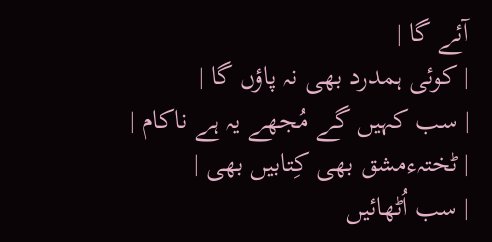آئے گا |
| کوئی ہمدرد بھی نہ پاؤں گا |
| سب کہیں گے مُجھے یہ ہے ناکام |
| ٹختہءمشق بھی کِتابیں بھی |
| سب اُٹھائیں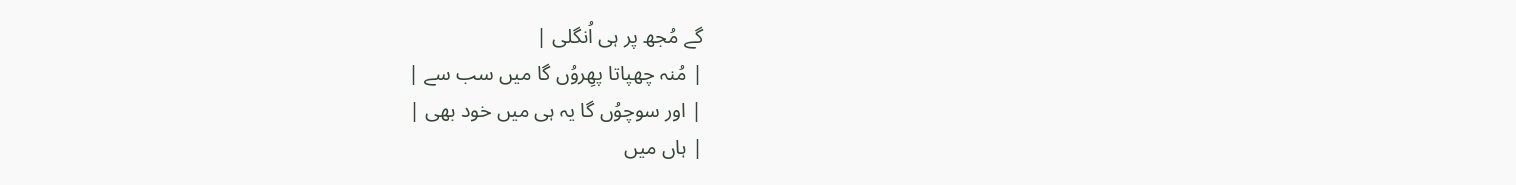گے مُجھ پر ہی اُنگلی |
| مُنہ چھپاتا پھِروُں گا میں سب سے |
| اور سوچوُں گا یہ ہی میں خود بھی |
| ہاں میں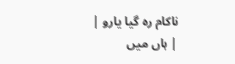ناکام رہ گیا یارو |
| ہاں میں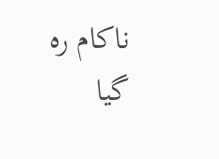ناکام رہ گیا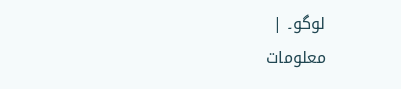لوگو۔ |
معلومات